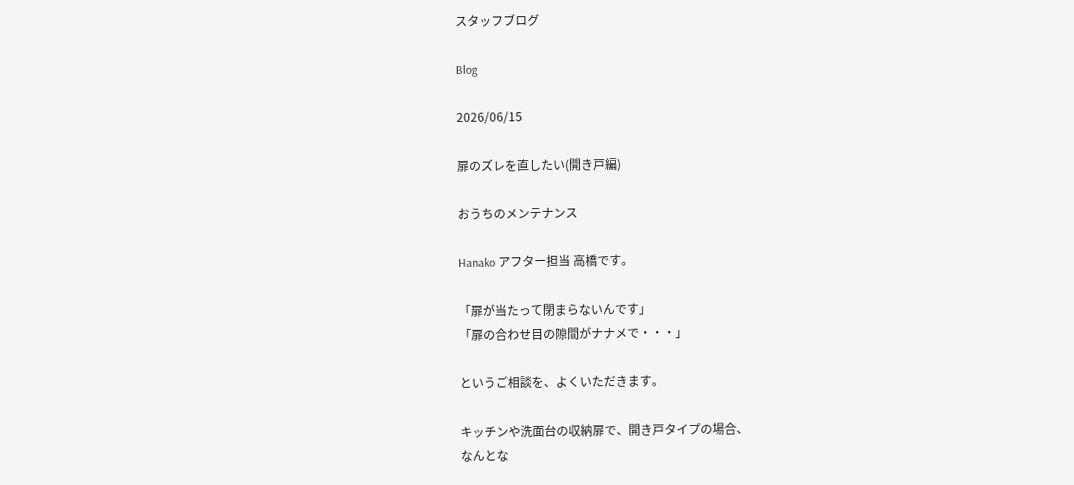スタッフブログ

Blog

2026/06/15

扉のズレを直したい(開き戸編)

おうちのメンテナンス

Hanako アフター担当 高橋です。

「扉が当たって閉まらないんです」
「扉の合わせ目の隙間がナナメで・・・」

というご相談を、よくいただきます。

キッチンや洗面台の収納扉で、開き戸タイプの場合、
なんとな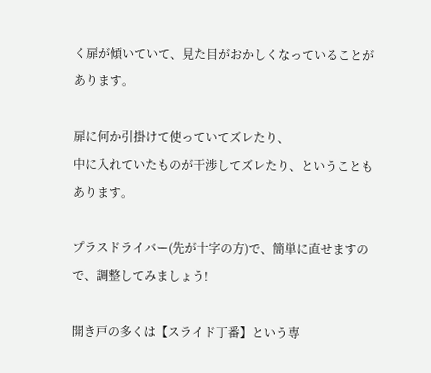く扉が傾いていて、見た目がおかしくなっていることがあります。

扉に何か引掛けて使っていてズレたり、
中に入れていたものが干渉してズレたり、ということもあります。

プラスドライバー(先が十字の方)で、簡単に直せますので、調整してみましょう!

開き戸の多くは【スライド丁番】という専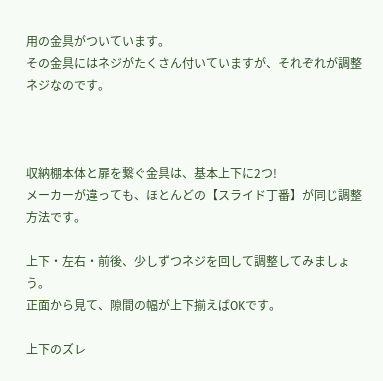用の金具がついています。
その金具にはネジがたくさん付いていますが、それぞれが調整ネジなのです。



収納棚本体と扉を繋ぐ金具は、基本上下に2つ!
メーカーが違っても、ほとんどの【スライド丁番】が同じ調整方法です。

上下・左右・前後、少しずつネジを回して調整してみましょう。
正面から見て、隙間の幅が上下揃えばOKです。

上下のズレ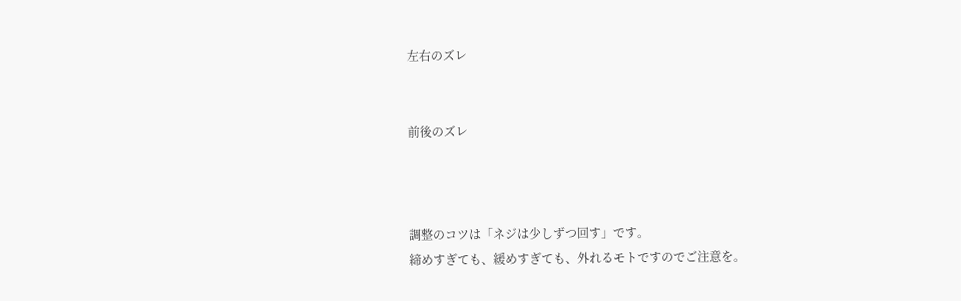左右のズレ


前後のズレ



調整のコツは「ネジは少しずつ回す」です。
締めすぎても、緩めすぎても、外れるモトですのでご注意を。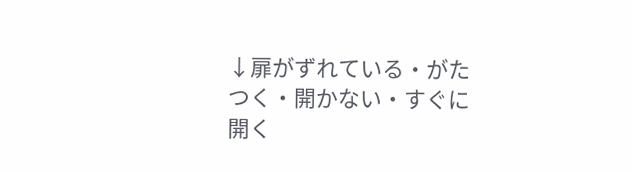↓扉がずれている・がたつく・開かない・すぐに開く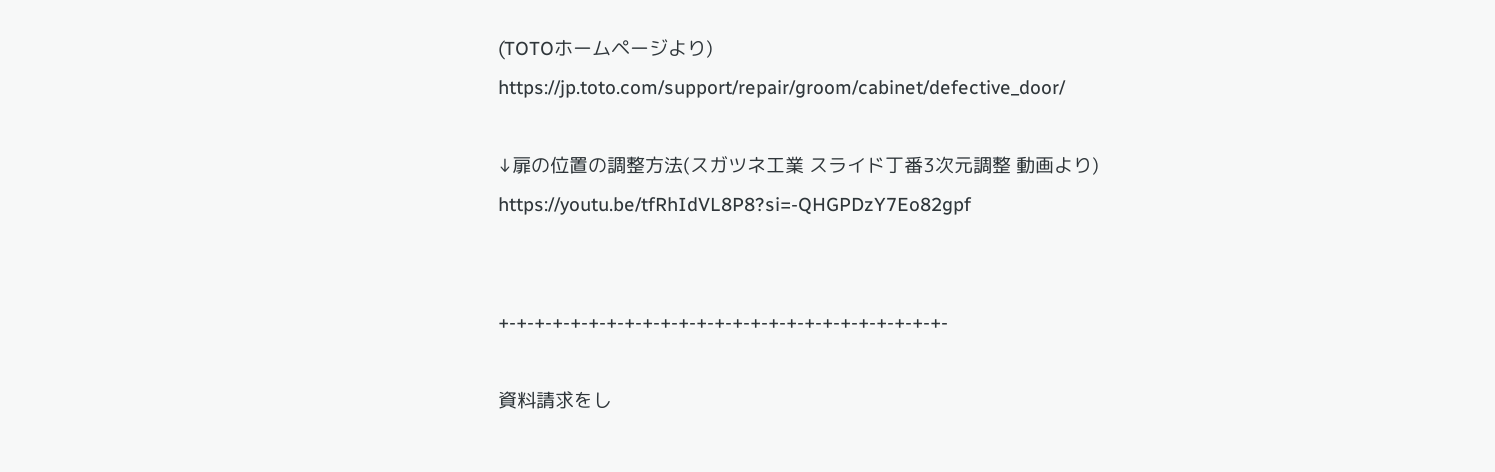(TOTOホームページより)
https://jp.toto.com/support/repair/groom/cabinet/defective_door/

↓扉の位置の調整方法(スガツネ工業 スライド丁番3次元調整 動画より)
https://youtu.be/tfRhIdVL8P8?si=-QHGPDzY7Eo82gpf


+-+-+-+-+-+-+-+-+-+-+-+-+-+-+-+-+-+-+-+-+-+-+-+-+-

資料請求をし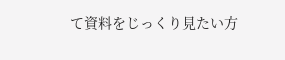て資料をじっくり見たい方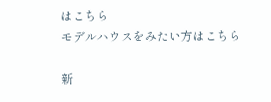はこちら
モデルハウスをみたい方はこちら

新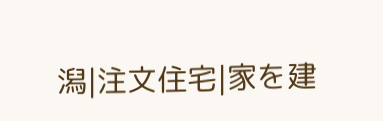潟|注文住宅|家を建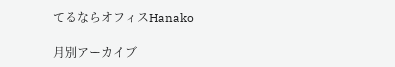てるならオフィスHanako

月別アーカイブ